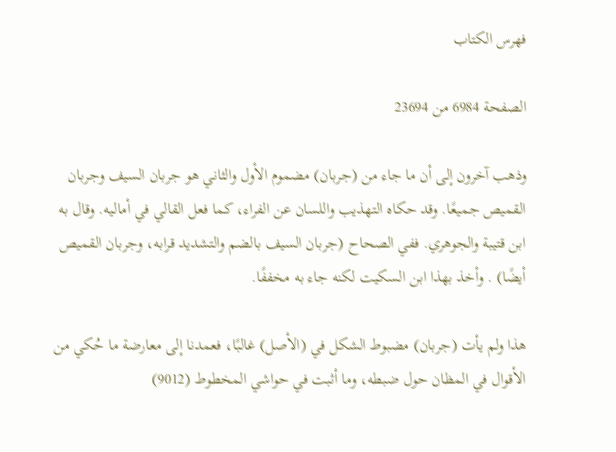فهرس الكتاب

الصفحة 6984 من 23694

وذهب آخرون إلى أن ما جاء من (جربان) مضموم الأول والثاني هو جربان السيف وجربان القميص جميعًا. وقد حكاه التهذيب واللسان عن الفراء، كما فعل القالي في أماليه. وقال به ابن قتيبة والجوهري. ففي الصحاح (جربان السيف بالضم والتشديد قرابه، وجربان القميص أيضًا) . وأخذ بهذا ابن السكيت لكنه جاء به مخففًا.

هذا ولم يأت (جربان) مضبوط الشكل في (الأصل) غالبًا، فعمدنا إلى معارضة ما حُكي من الأقوال في المظان حول ضبطه، وما أثبت في حواشي المخطوط (9012)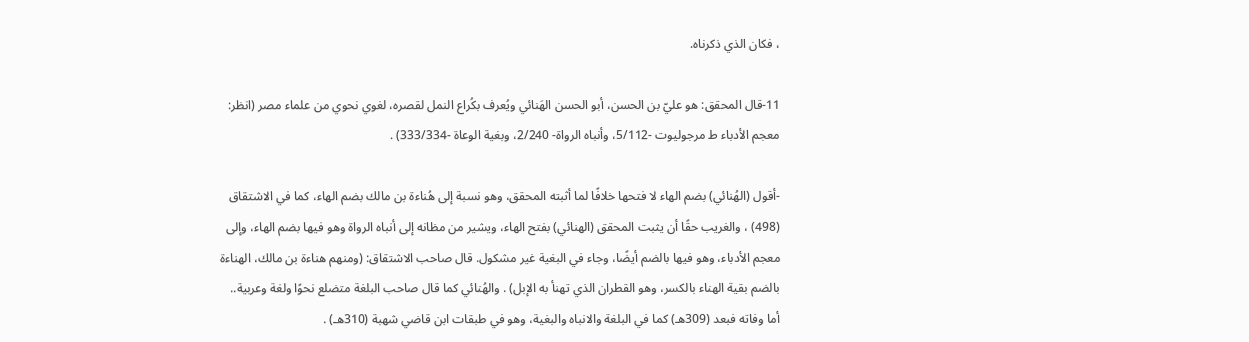، فكان الذي ذكرناه.

11-قال المحقق: هو عليّ بن الحسن، أبو الحسن الهَنائي ويُعرف بكُراع النمل لقصره، لغوي نحوي من علماء مصر (انظر: معجم الأدباء ط مرجوليوت -5/112، وأنباه الرواة- 2/240، وبغية الوعاة -333/334) .

-أقول (الهُنائي) بضم الهاء لا فتحها خلافًا لما أثبته المحقق، وهو نسبة إلى هُناءة بن مالك بضم الهاء، كما في الاشتقاق (498) ، والغريب حقًا أن يثبت المحقق (الهنائي) بفتح الهاء، ويشير من مظانه إلى أنباه الرواة وهو فيها بضم الهاء، وإلى معجم الأدباء، وهو فيها بالضم أيضًا، وجاء في البغية غير مشكول. قال صاحب الاشتقاق: (ومنهم هناءة بن مالك، الهناءة بالضم بقية الهناء بالكسر، وهو القطران الذي تهنأ به الإبل) . والهُنائي كما قال صاحب البلغة متضلع نحوًا ولغة وعربية.. أما وفاته فبعد (309هـ) كما في البلغة والانباه والبغية، وهو في طبقات ابن قاضي شهبة (310هـ) .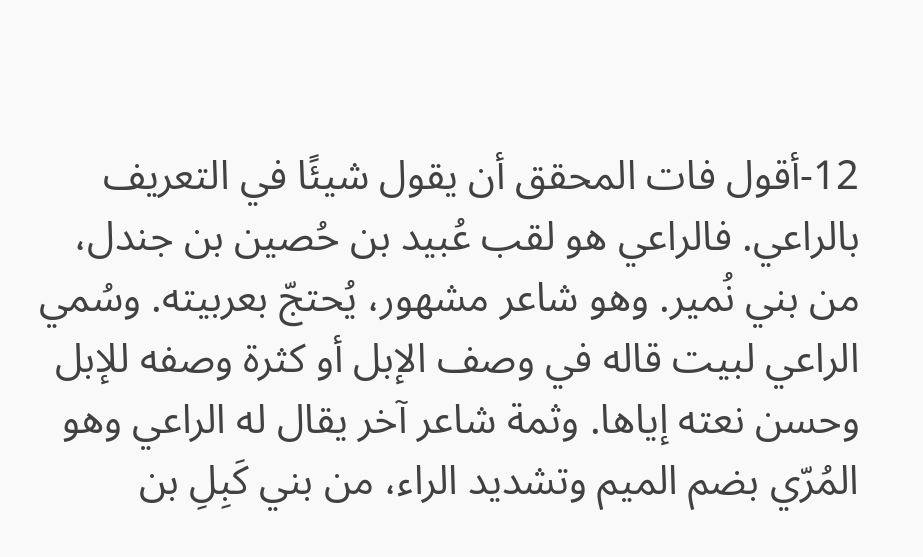12-أقول فات المحقق أن يقول شيئًا في التعريف بالراعي. فالراعي هو لقب عُبيد بن حُصين بن جندل، من بني نُمير. وهو شاعر مشهور، يُحتجّ بعربيته. وسُمي الراعي لبيت قاله في وصف الإبل أو كثرة وصفه للإبل وحسن نعته إياها. وثمة شاعر آخر يقال له الراعي وهو المُرّي بضم الميم وتشديد الراء، من بني كَبِلِ بن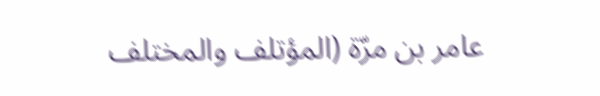عامر بن مرّة (المؤتلف والمختلف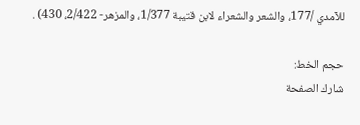للآمدي /177، والشعر والشعراء لابن قتيبة 1/377، والمزهر- 2/422، 430) .

حجم الخط:
شارك الصفحة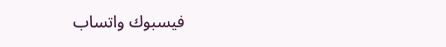فيسبوك واتساب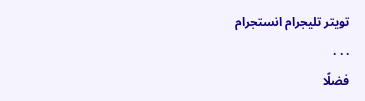تويتر تليجرام انستجرام
. . .
فضلًا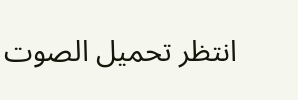انتظر تحميل الصوت